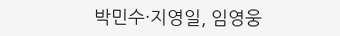박민수·지영일, 임영웅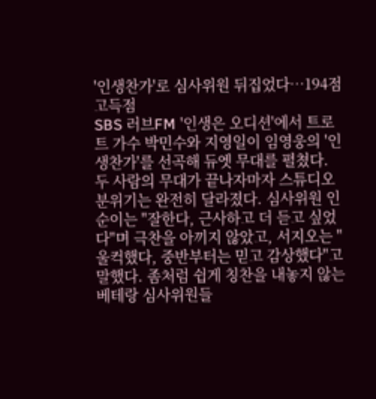'인생찬가'로 심사위원 뒤집었다…194점 고득점
SBS 러브FM '인생은 오디션'에서 트로트 가수 박민수와 지영일이 임영웅의 '인생찬가'를 선곡해 듀엣 무대를 펼쳤다. 두 사람의 무대가 끝나자마자 스튜디오 분위기는 완전히 달라졌다. 심사위원 인순이는 "잘한다, 근사하고 더 듣고 싶었다"며 극찬을 아끼지 않았고, 서지오는 "울컥했다, 중반부터는 믿고 감상했다"고 말했다. 좀처럼 쉽게 칭찬을 내놓지 않는 베테랑 심사위원들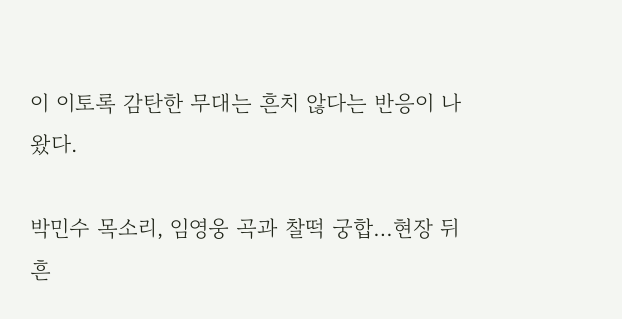이 이토록 감탄한 무대는 흔치 않다는 반응이 나왔다.

박민수 목소리, 임영웅 곡과 찰떡 궁합…현장 뒤흔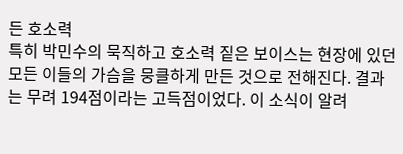든 호소력
특히 박민수의 묵직하고 호소력 짙은 보이스는 현장에 있던 모든 이들의 가슴을 뭉클하게 만든 것으로 전해진다. 결과는 무려 194점이라는 고득점이었다. 이 소식이 알려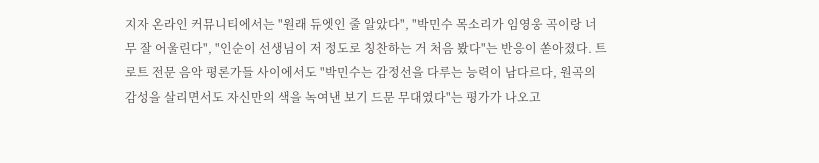지자 온라인 커뮤니티에서는 "원래 듀엣인 줄 알았다", "박민수 목소리가 임영웅 곡이랑 너무 잘 어울린다", "인순이 선생님이 저 정도로 칭찬하는 거 처음 봤다"는 반응이 쏟아졌다. 트로트 전문 음악 평론가들 사이에서도 "박민수는 감정선을 다루는 능력이 남다르다, 원곡의 감성을 살리면서도 자신만의 색을 녹여낸 보기 드문 무대였다"는 평가가 나오고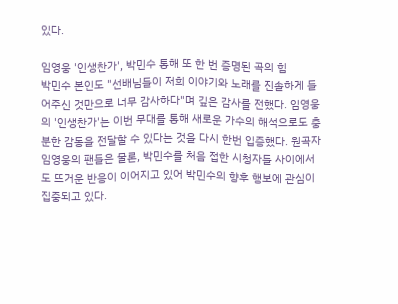있다.

임영웅 '인생찬가', 박민수 통해 또 한 번 증명된 곡의 힘
박민수 본인도 "선배님들이 저희 이야기와 노래를 진솔하게 들어주신 것만으로 너무 감사하다"며 깊은 감사를 전했다. 임영웅의 '인생찬가'는 이번 무대를 통해 새로운 가수의 해석으로도 충분한 감동을 전달할 수 있다는 것을 다시 한번 입증했다. 원곡자 임영웅의 팬들은 물론, 박민수를 처음 접한 시청자들 사이에서도 뜨거운 반응이 이어지고 있어 박민수의 향후 행보에 관심이 집중되고 있다.